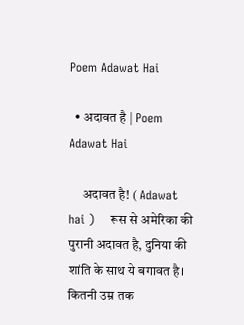Poem Adawat Hai

  • अदावत है | Poem Adawat Hai

     अदावत है! ( Adawat hai )    रूस से अमेरिका की पुरानी अदावत है, दुनिया की शांति के साथ ये बगावत है। कितनी उम्र तक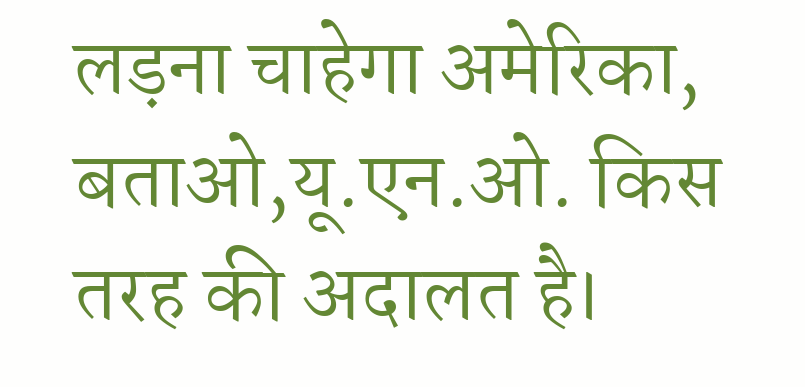लड़ना चाहेगा अमेरिका, बताओ,यू.एन.ओ. किस तरह की अदालत है।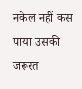नकेल नहीं कस पाया उसकी जरूरत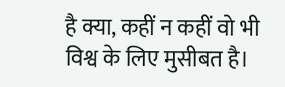है क्या, कहीं न कहीं वो भी विश्व के लिए मुसीबत है।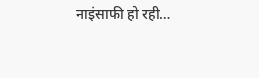नाइंसाफी हो रही…